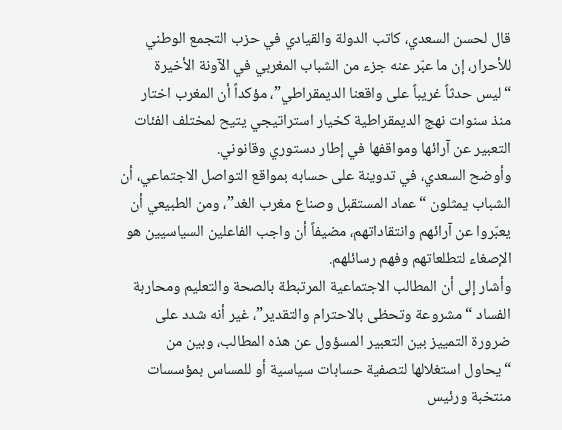قال لحسن السعدي، كاتب الدولة والقيادي في حزب التجمع الوطني للأحرار، إن ما عبّر عنه جزء من الشباب المغربي في الآونة الأخيرة “ليس حدثاً غريباً على واقعنا الديمقراطي”، مؤكداً أن المغرب اختار منذ سنوات نهج الديمقراطية كخيار استراتيجي يتيح لمختلف الفئات التعبير عن آرائها ومواقفها في إطار دستوري وقانوني.
وأوضح السعدي، في تدوينة على حسابه بمواقع التواصل الاجتماعي، أن الشباب يمثلون “عماد المستقبل وصناع مغرب الغد”، ومن الطبيعي أن يعبّروا عن آرائهم وانتقاداتهم، مضيفاً أن واجب الفاعلين السياسيين هو الإصغاء لتطلعاتهم وفهم رسائلهم.
وأشار إلى أن المطالب الاجتماعية المرتبطة بالصحة والتعليم ومحاربة الفساد “مشروعة وتحظى بالاحترام والتقدير”، غير أنه شدد على ضرورة التمييز بين التعبير المسؤول عن هذه المطالب، وبين من “يحاول استغلالها لتصفية حسابات سياسية أو للمساس بمؤسسات منتخبة ورئيس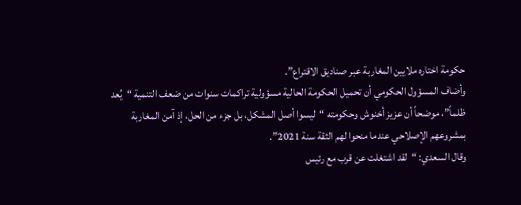حكومة اختاره ملايين المغاربة عبر صناديق الاقتراع”.
وأضاف المسؤول الحكومي أن تحميل الحكومة الحالية مسؤولية تراكمات سنوات من ضعف التنمية “يُعد ظلماً”، موضحاً أن عزيز أخنوش وحكومته “ليسوا أصل المشكل، بل جزء من الحل، إذ آمن المغاربة بمشروعهم الإصلاحي عندما منحوا لهم الثقة سنة 2021”.
وقال السعدي: “لقد اشتغلت عن قرب مع رئيس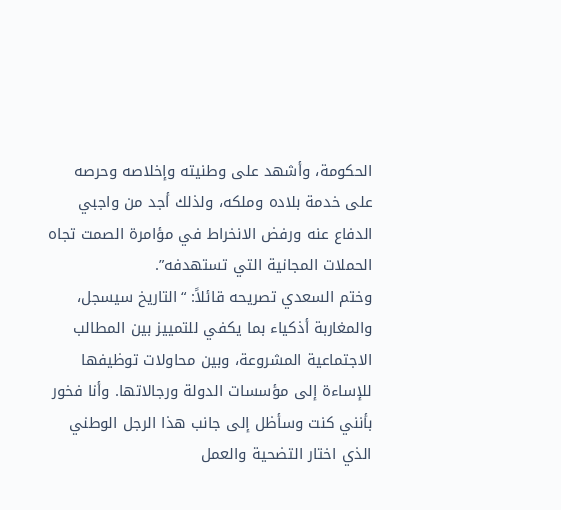الحكومة، وأشهد على وطنيته وإخلاصه وحرصه على خدمة بلاده وملكه، ولذلك أجد من واجبي الدفاع عنه ورفض الانخراط في مؤامرة الصمت تجاه الحملات المجانية التي تستهدفه”.
وختم السعدي تصريحه قائلاً: “التاريخ سيسجل، والمغاربة أذكياء بما يكفي للتمييز بين المطالب الاجتماعية المشروعة، وبين محاولات توظيفها للإساءة إلى مؤسسات الدولة ورجالاتها. وأنا فخور بأنني كنت وسأظل إلى جانب هذا الرجل الوطني الذي اختار التضحية والعمل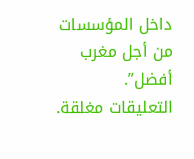داخل المؤسسات من أجل مغرب أفضل”.
التعليقات مغلقة.